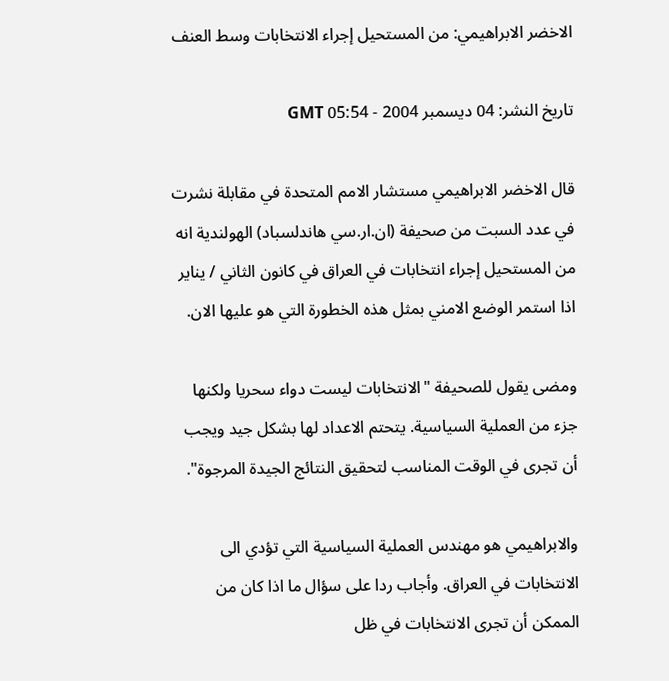الاخضر الابراهيمي: من المستحيل إجراء الانتخابات وسط العنف

تاريخ النشر: 04 ديسمبر 2004 - 05:54 GMT

قال الاخضر الابراهيمي مستشار الامم المتحدة في مقابلة نشرت في عدد السبت من صحيفة (ان.ار.سي هاندلسباد) الهولندية انه من المستحيل إجراء انتخابات في العراق في كانون الثاني / يناير اذا استمر الوضع الامني بمثل هذه الخطورة التي هو عليها الان.

ومضى يقول للصحيفة "الانتخابات ليست دواء سحريا ولكنها جزء من العملية السياسية. يتحتم الاعداد لها بشكل جيد ويجب أن تجرى في الوقت المناسب لتحقيق النتائج الجيدة المرجوة".

والابراهيمي هو مهندس العملية السياسية التي تؤدي الى الانتخابات في العراق. وأجاب ردا على سؤال ما اذا كان من الممكن أن تجرى الانتخابات في ظل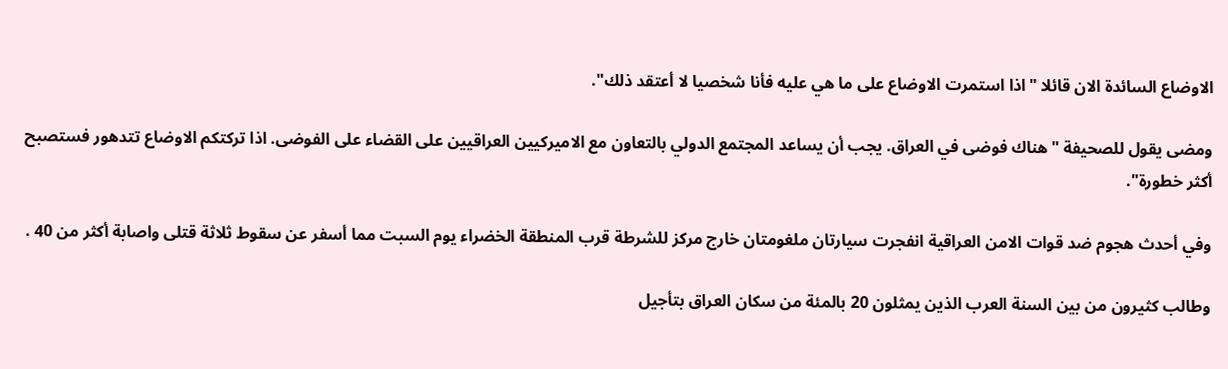الاوضاع السائدة الان قائلا "اذا استمرت الاوضاع على ما هي عليه فأنا شخصيا لا أعتقد ذلك".

ومضى يقول للصحيفة "هناك فوضى في العراق. يجب أن يساعد المجتمع الدولي بالتعاون مع الاميركيين العراقيين على القضاء على الفوضى. اذا تركتكم الاوضاع تتدهور فستصبح أكثر خطورة".

وفي أحدث هجوم ضد قوات الامن العراقية انفجرت سيارتان ملغومتان خارج مركز للشرطة قرب المنطقة الخضراء يوم السبت مما أسفر عن سقوط ثلاثة قتلى واصابة أكثر من 40 .

وطالب كثيرون من بين السنة العرب الذين يمثلون 20 بالمئة من سكان العراق بتأجيل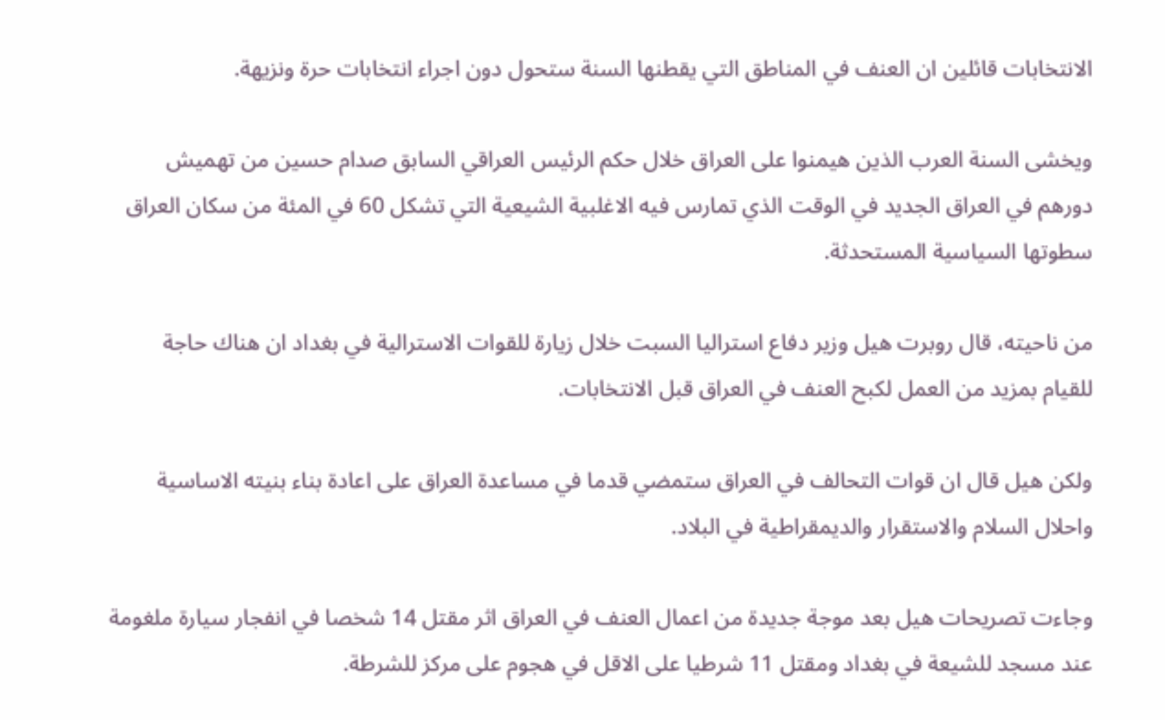الانتخابات قائلين ان العنف في المناطق التي يقطنها السنة ستحول دون اجراء انتخابات حرة ونزيهة.

ويخشى السنة العرب الذين هيمنوا على العراق خلال حكم الرئيس العراقي السابق صدام حسين من تهميش دورهم في العراق الجديد في الوقت الذي تمارس فيه الاغلبية الشيعية التي تشكل 60 في المئة من سكان العراق سطوتها السياسية المستحدثة.

من ناحيته، قال روبرت هيل وزير دفاع استراليا السبت خلال زيارة للقوات الاسترالية في بغداد ان هناك حاجة للقيام بمزيد من العمل لكبح العنف في العراق قبل الانتخابات.

ولكن هيل قال ان قوات التحالف في العراق ستمضي قدما في مساعدة العراق على اعادة بناء بنيته الاساسية واحلال السلام والاستقرار والديمقراطية في البلاد.

وجاءت تصريحات هيل بعد موجة جديدة من اعمال العنف في العراق اثر مقتل 14 شخصا في انفجار سيارة ملغومة عند مسجد للشيعة في بغداد ومقتل 11 شرطيا على الاقل في هجوم على مركز للشرطة.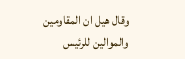وقال هيل ان المقاومين والموالين للرئيس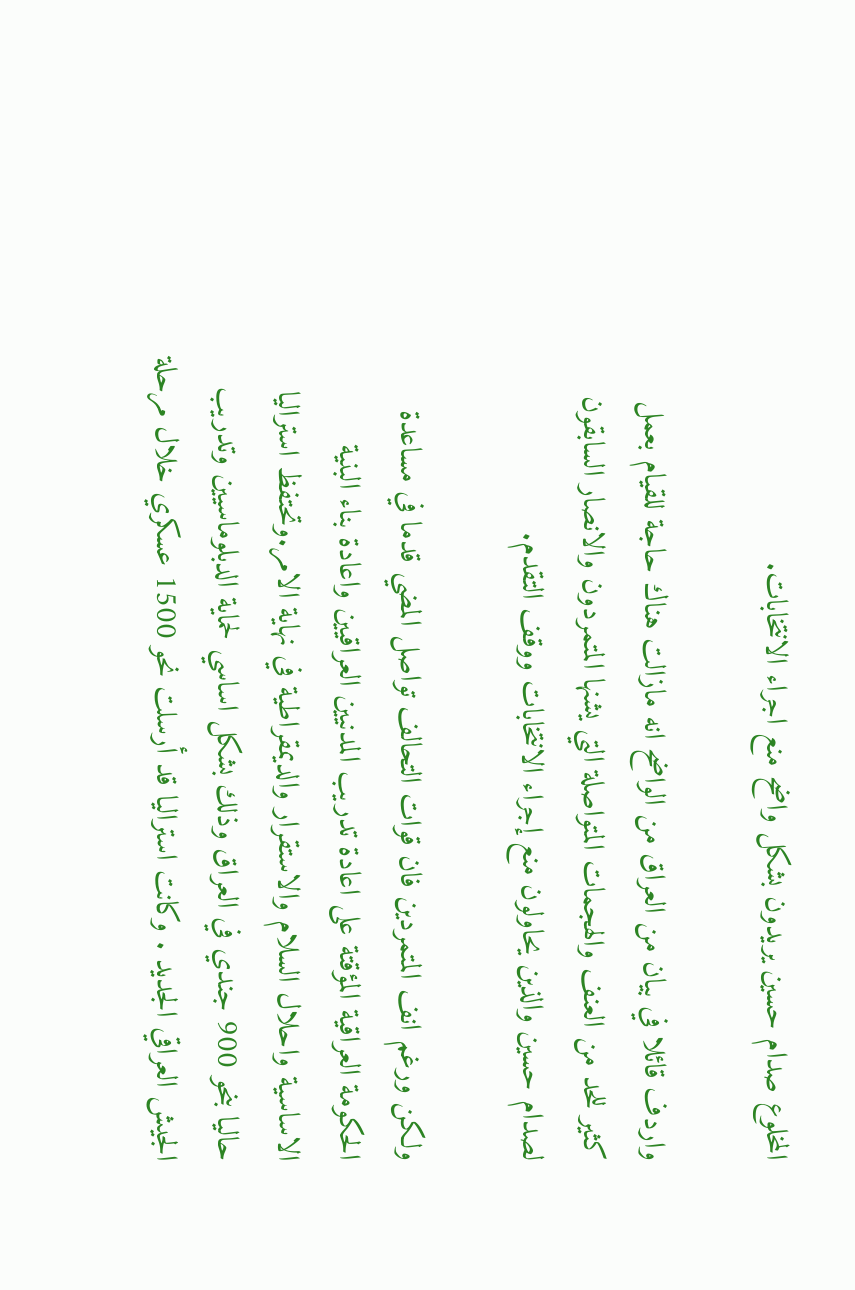المخلوع صدام حسين يريدون بشكل واضح منع اجراء الانتخابات.

واردف قائلا في بيان من العراق من الواضح انه مازالت هناك حاجة للقيام بعمل كثير للحد من العنف والهجمات المتواصلة التي يشنها المتمردون والانصار السابقون لصدام حسين والذين يحاولون منع إجراء الانتخابات ووقف التقدم.

ولكن ورغم انف المتمردين فان قوات التحالف تواصل المضي قدما في مساعدة الحكومة العراقية المؤقتة على اعادة تدريب المدنيين العراقيين واعادة بناء البنية الاساسية واحلال السلام والاستقرار والديمقراطية في نهاية الامر.وتحتفظ استراليا حاليا بنحو 900 جندي في العراق وذلك بشكل اساسي لحماية الدبلوماسيين وتدريب الجيش العراقي الجديد . وكانت استراليا قد أرسلت نحو 1500 عسكري خلال مرحلة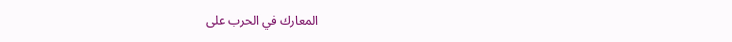المعارك في الحرب على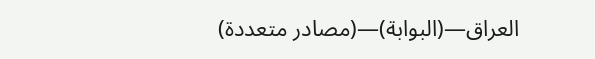العراق—(البوابة)—(مصادر متعددة)